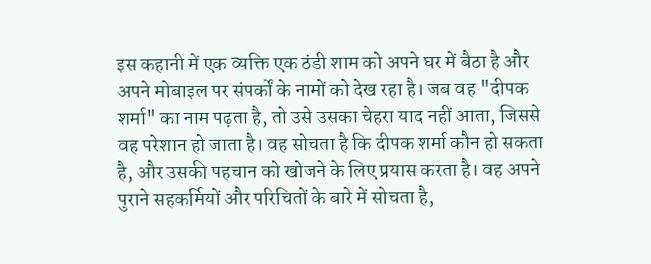इस कहानी में एक व्यक्ति एक ठंडी शाम को अपने घर में बैठा है और अपने मोबाइल पर संपर्कों के नामों को देख रहा है। जब वह "दीपक शर्मा" का नाम पढ़ता है, तो उसे उसका चेहरा याद नहीं आता, जिससे वह परेशान हो जाता है। वह सोचता है कि दीपक शर्मा कौन हो सकता है, और उसकी पहचान को खोजने के लिए प्रयास करता है। वह अपने पुराने सहकर्मियों और परिचितों के बारे में सोचता है,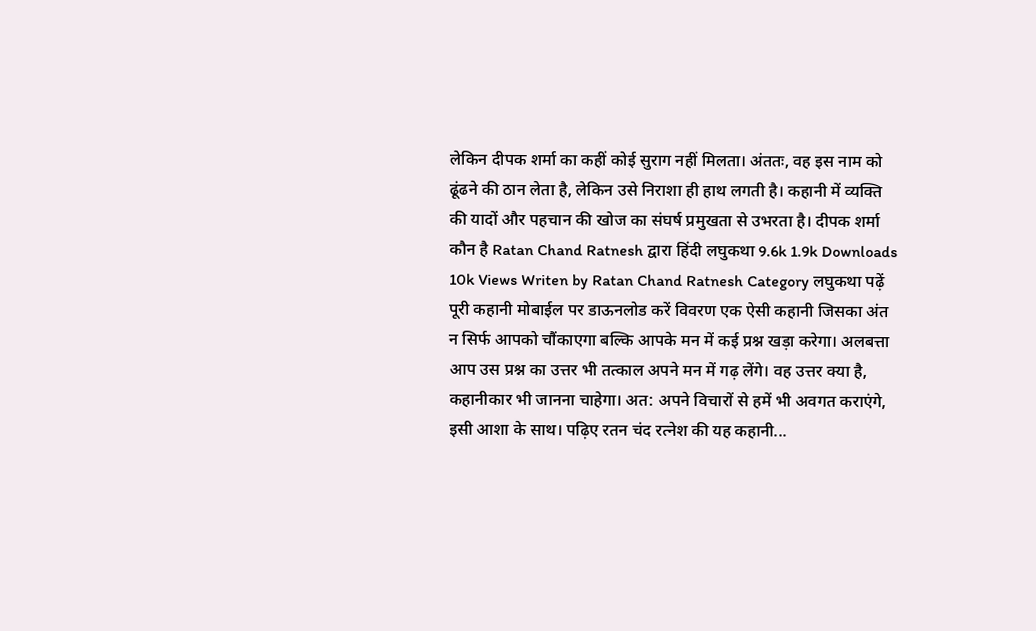लेकिन दीपक शर्मा का कहीं कोई सुराग नहीं मिलता। अंततः, वह इस नाम को ढूंढने की ठान लेता है, लेकिन उसे निराशा ही हाथ लगती है। कहानी में व्यक्ति की यादों और पहचान की खोज का संघर्ष प्रमुखता से उभरता है। दीपक शर्मा कौन है Ratan Chand Ratnesh द्वारा हिंदी लघुकथा 9.6k 1.9k Downloads 10k Views Writen by Ratan Chand Ratnesh Category लघुकथा पढ़ें पूरी कहानी मोबाईल पर डाऊनलोड करें विवरण एक ऐसी कहानी जिसका अंत न सिर्फ आपको चौंकाएगा बल्कि आपके मन में कई प्रश्न खड़ा करेगा। अलबत्ता आप उस प्रश्न का उत्तर भी तत्काल अपने मन में गढ़ लेंगे। वह उत्तर क्या है, कहानीकार भी जानना चाहेगा। अत: अपने विचारों से हमें भी अवगत कराएंगे, इसी आशा के साथ। पढ़िए रतन चंद रत्नेश की यह कहानी...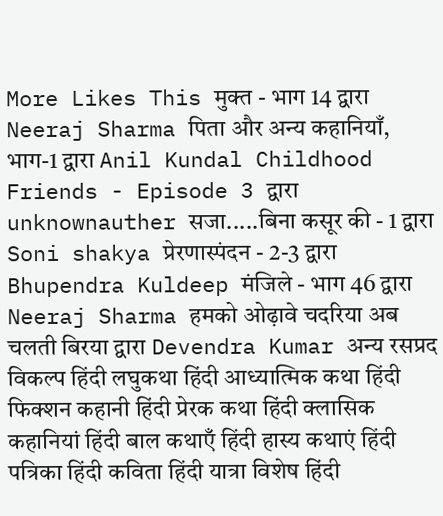More Likes This मुक्त - भाग 14 द्वारा Neeraj Sharma पिता और अन्य कहानियाँ, भाग-1 द्वारा Anil Kundal Childhood Friends - Episode 3 द्वारा unknownauther सजा.....बिना कसूर की - 1 द्वारा Soni shakya प्रेरणास्पंदन - 2-3 द्वारा Bhupendra Kuldeep मंजिले - भाग 46 द्वारा Neeraj Sharma हमको ओढ़ावे चदरिया अब चलती बिरया द्वारा Devendra Kumar अन्य रसप्रद विकल्प हिंदी लघुकथा हिंदी आध्यात्मिक कथा हिंदी फिक्शन कहानी हिंदी प्रेरक कथा हिंदी क्लासिक कहानियां हिंदी बाल कथाएँ हिंदी हास्य कथाएं हिंदी पत्रिका हिंदी कविता हिंदी यात्रा विशेष हिंदी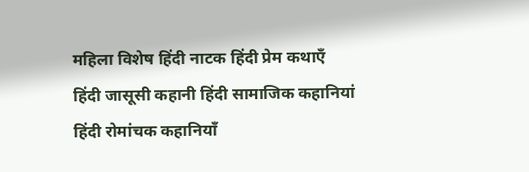महिला विशेष हिंदी नाटक हिंदी प्रेम कथाएँ हिंदी जासूसी कहानी हिंदी सामाजिक कहानियां हिंदी रोमांचक कहानियाँ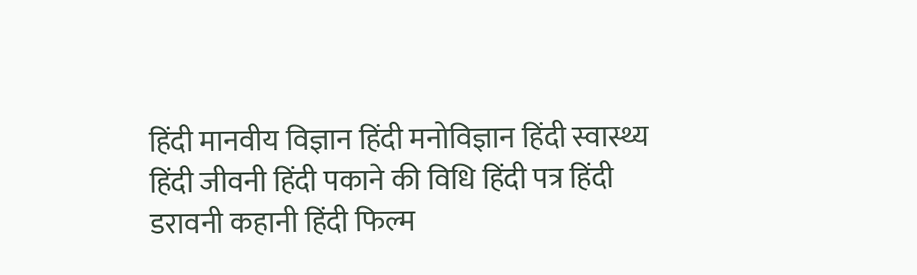हिंदी मानवीय विज्ञान हिंदी मनोविज्ञान हिंदी स्वास्थ्य हिंदी जीवनी हिंदी पकाने की विधि हिंदी पत्र हिंदी डरावनी कहानी हिंदी फिल्म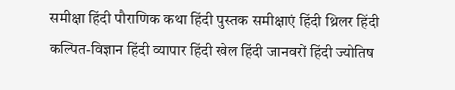समीक्षा हिंदी पौराणिक कथा हिंदी पुस्तक समीक्षाएं हिंदी थ्रिलर हिंदी कल्पित-विज्ञान हिंदी व्यापार हिंदी खेल हिंदी जानवरों हिंदी ज्योतिष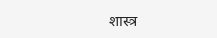शास्त्र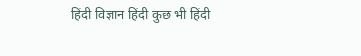हिंदी विज्ञान हिंदी कुछ भी हिंदी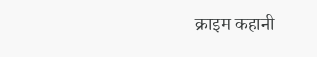क्राइम कहानी